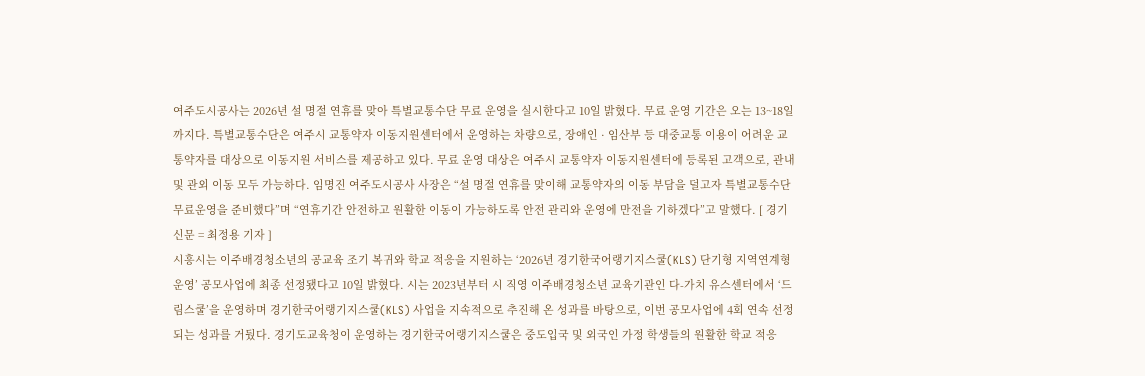여주도시공사는 2026년 설 명절 연휴를 맞아 특별교통수단 무료 운영을 실시한다고 10일 밝혔다. 무료 운영 기간은 오는 13~18일까지다. 특별교통수단은 여주시 교통약자 이동지원센터에서 운영하는 차량으로, 장애인 · 임산부 등 대중교통 이용이 어려운 교통약자를 대상으로 이동지원 서비스를 제공하고 있다. 무료 운영 대상은 여주시 교통약자 이동지원센터에 등록된 고객으로, 관내 및 관외 이동 모두 가능하다. 임명진 여주도시공사 사장은 “설 명절 연휴를 맞이해 교통약자의 이동 부담을 덜고자 특별교통수단 무료운영을 준비했다”며 “연휴기간 안전하고 원활한 이동이 가능하도록 안전 관리와 운영에 만전을 기하겠다”고 말했다. [ 경기신문 = 최정용 기자 ]
시흥시는 이주배경청소년의 공교육 조기 복귀와 학교 적응을 지원하는 ‘2026년 경기한국어랭기지스쿨(KLS) 단기형 지역연계형 운영’ 공모사업에 최종 선정됐다고 10일 밝혔다. 시는 2023년부터 시 직영 이주배경청소년 교육기관인 다-가치 유스센터에서 ‘드림스쿨’을 운영하며 경기한국어랭기지스쿨(KLS) 사업을 지속적으로 추진해 온 성과를 바탕으로, 이번 공모사업에 4회 연속 선정되는 성과를 거뒀다. 경기도교육청이 운영하는 경기한국어랭기지스쿨은 중도입국 및 외국인 가정 학생들의 원활한 학교 적응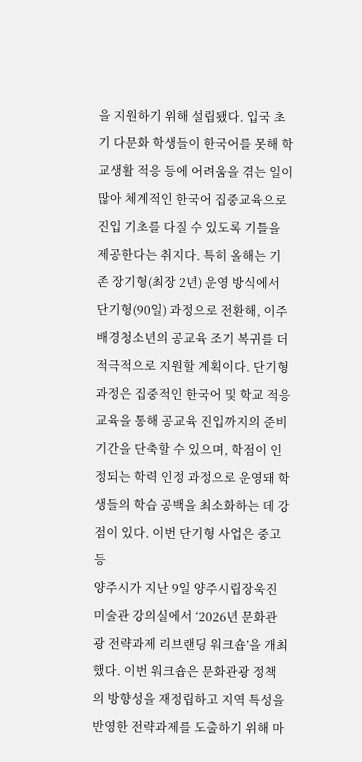을 지원하기 위해 설립됐다. 입국 초기 다문화 학생들이 한국어를 못해 학교생활 적응 등에 어려움을 겪는 일이 많아 체계적인 한국어 집중교육으로 진입 기초를 다질 수 있도록 기틀을 제공한다는 취지다. 특히 올해는 기존 장기형(최장 2년) 운영 방식에서 단기형(90일) 과정으로 전환해, 이주배경청소년의 공교육 조기 복귀를 더 적극적으로 지원할 계획이다. 단기형 과정은 집중적인 한국어 및 학교 적응 교육을 통해 공교육 진입까지의 준비 기간을 단축할 수 있으며, 학점이 인정되는 학력 인정 과정으로 운영돼 학생들의 학습 공백을 최소화하는 데 강점이 있다. 이번 단기형 사업은 중고등
양주시가 지난 9일 양주시립장욱진미술관 강의실에서 ‘2026년 문화관광 전략과제 리브랜딩 워크숍’을 개최했다. 이번 워크숍은 문화관광 정책의 방향성을 재정립하고 지역 특성을 반영한 전략과제를 도출하기 위해 마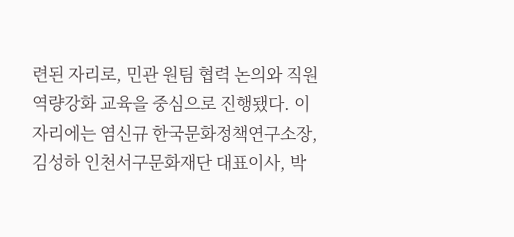련된 자리로, 민관 원팀 협력 논의와 직원 역량강화 교육을 중심으로 진행됐다. 이 자리에는 염신규 한국문화정책연구소장, 김성하 인천서구문화재단 대표이사, 박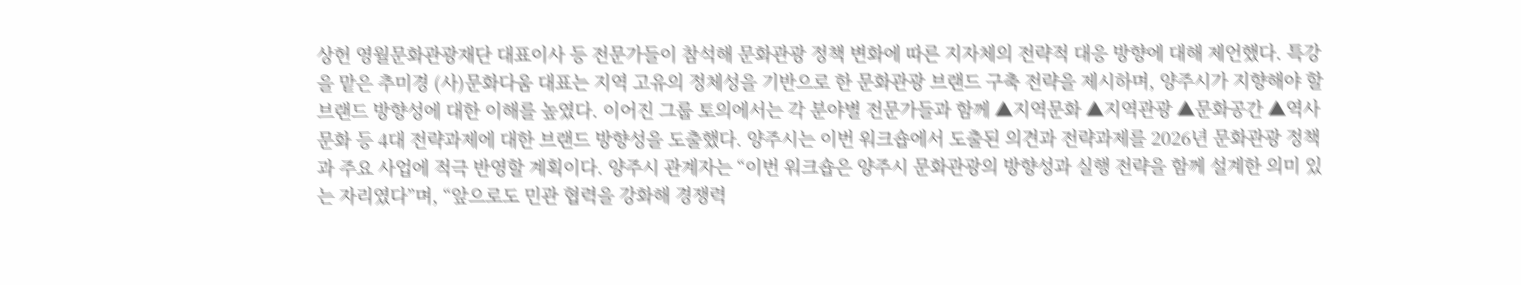상헌 영월문화관광재단 대표이사 등 전문가들이 참석해 문화관광 정책 변화에 따른 지자체의 전략적 대응 방향에 대해 제언했다. 특강을 맡은 추미경 (사)문화다움 대표는 지역 고유의 정체성을 기반으로 한 문화관광 브랜드 구축 전략을 제시하며, 양주시가 지향해야 할 브랜드 방향성에 대한 이해를 높였다. 이어진 그룹 토의에서는 각 분야별 전문가들과 함께 ▲지역문화 ▲지역관광 ▲문화공간 ▲역사문화 등 4대 전략과제에 대한 브랜드 방향성을 도출했다. 양주시는 이번 워크숍에서 도출된 의견과 전략과제를 2026년 문화관광 정책과 주요 사업에 적극 반영할 계획이다. 양주시 관계자는 “이번 워크숍은 양주시 문화관광의 방향성과 실행 전략을 함께 설계한 의미 있는 자리였다”며, “앞으로도 민관 협력을 강화해 경쟁력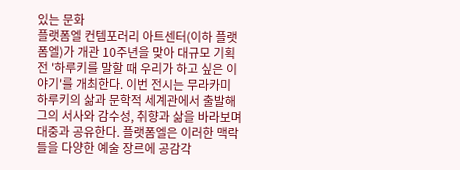있는 문화
플랫폼엘 컨템포러리 아트센터(이하 플랫폼엘)가 개관 10주년을 맞아 대규모 기획전 '하루키를 말할 때 우리가 하고 싶은 이야기'를 개최한다. 이번 전시는 무라카미 하루키의 삶과 문학적 세계관에서 출발해 그의 서사와 감수성, 취향과 삶을 바라보며 대중과 공유한다. 플랫폼엘은 이러한 맥락들을 다양한 예술 장르에 공감각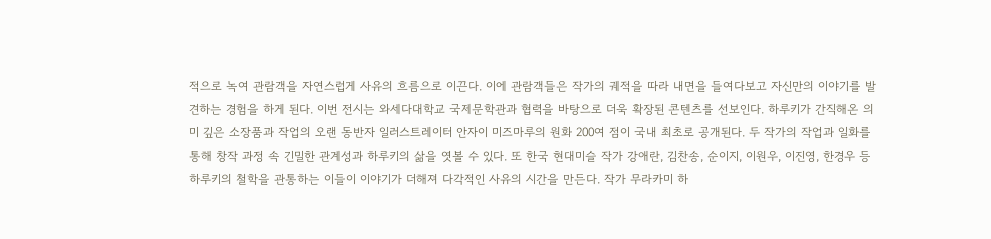적으로 녹여 관람객을 자연스럽게 사유의 흐름으로 이끈다. 이에 관람객들은 작가의 궤적을 따라 내면을 들여다보고 자신만의 이야기를 발견하는 경험을 하게 된다. 이번 전시는 와세다대학교 국제문학관과 협력을 바탕으로 더욱 확장된 콘텐츠를 선보인다. 하루키가 간직해온 의미 깊은 소장품과 작업의 오랜 동반자 일러스트레이터 안자이 미즈마루의 원화 200여 점이 국내 최초로 공개된다. 두 작가의 작업과 일화를 통해 창작 과정 속 긴밀한 관계성과 하루키의 삶을 엿볼 수 있다. 또 한국 현대미슬 작가 강애란, 김찬송, 순이지, 이원우, 이진영, 한경우 등 하루키의 철학을 관통하는 이들이 이야기가 더해져 다각적인 사유의 시간을 만든다. 작가 무라카미 하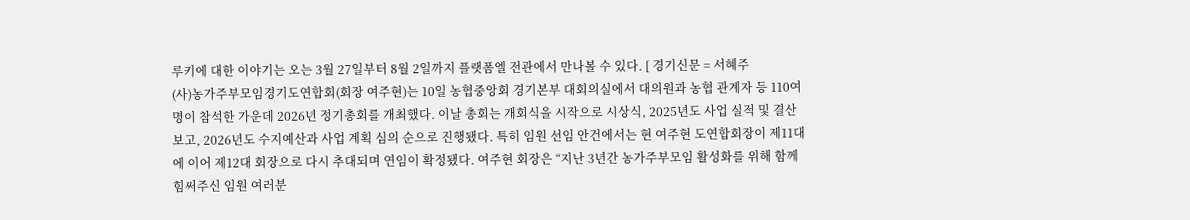루키에 대한 이야기는 오는 3월 27일부터 8월 2일까지 플랫폼엘 전관에서 만나볼 수 있다. [ 경기신문 = 서혜주
(사)농가주부모임경기도연합회(회장 여주현)는 10일 농협중앙회 경기본부 대회의실에서 대의원과 농협 관계자 등 110여 명이 참석한 가운데 2026년 정기총회를 개최했다. 이날 총회는 개회식을 시작으로 시상식, 2025년도 사업 실적 및 결산 보고, 2026년도 수지예산과 사업 계획 심의 순으로 진행됐다. 특히 임원 선임 안건에서는 현 여주현 도연합회장이 제11대에 이어 제12대 회장으로 다시 추대되며 연임이 확정됐다. 여주현 회장은 “지난 3년간 농가주부모임 활성화를 위해 함께 힘써주신 임원 여러분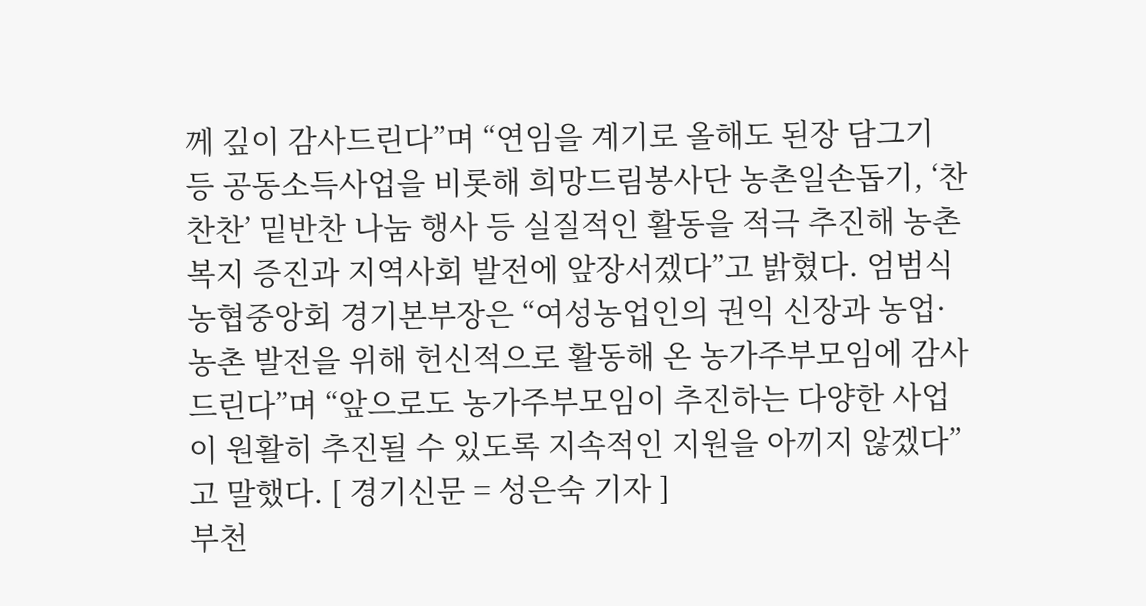께 깊이 감사드린다”며 “연임을 계기로 올해도 된장 담그기 등 공동소득사업을 비롯해 희망드림봉사단 농촌일손돕기, ‘찬찬찬’ 밑반찬 나눔 행사 등 실질적인 활동을 적극 추진해 농촌 복지 증진과 지역사회 발전에 앞장서겠다”고 밝혔다. 엄범식 농협중앙회 경기본부장은 “여성농업인의 권익 신장과 농업·농촌 발전을 위해 헌신적으로 활동해 온 농가주부모임에 감사드린다”며 “앞으로도 농가주부모임이 추진하는 다양한 사업이 원활히 추진될 수 있도록 지속적인 지원을 아끼지 않겠다”고 말했다. [ 경기신문 = 성은숙 기자 ]
부천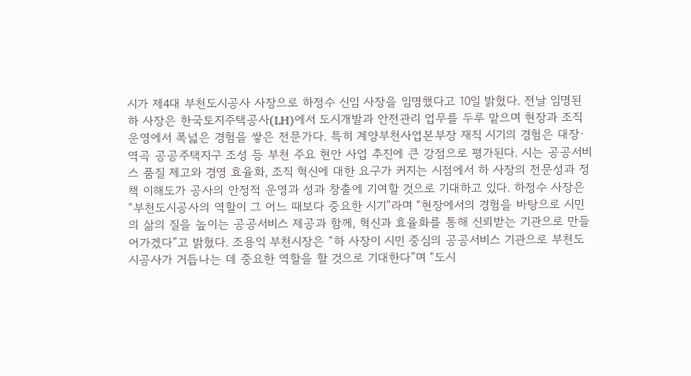시가 제4대 부천도시공사 사장으로 하정수 신임 사장을 임명했다고 10일 밝혔다. 전날 임명된 하 사장은 한국토지주택공사(LH)에서 도시개발과 안전관리 업무를 두루 맡으며 현장과 조직 운영에서 폭넓은 경험을 쌓은 전문가다. 특히 계양부천사업본부장 재직 시기의 경험은 대장·역곡 공공주택지구 조성 등 부천 주요 현안 사업 추진에 큰 강점으로 평가된다. 시는 공공서비스 품질 제고와 경영 효율화, 조직 혁신에 대한 요구가 커지는 시점에서 하 사장의 전문성과 정책 이해도가 공사의 안정적 운영과 성과 창출에 기여할 것으로 기대하고 있다. 하정수 사장은 “부천도시공사의 역할이 그 어느 때보다 중요한 시기”라며 “현장에서의 경험을 바탕으로 시민의 삶의 질을 높이는 공공서비스 제공과 함께, 혁신과 효율화를 통해 신뢰받는 기관으로 만들어가겠다”고 밝혔다. 조용익 부천시장은 “하 사장이 시민 중심의 공공서비스 기관으로 부천도시공사가 거듭나는 데 중요한 역할을 할 것으로 기대한다”며 “도시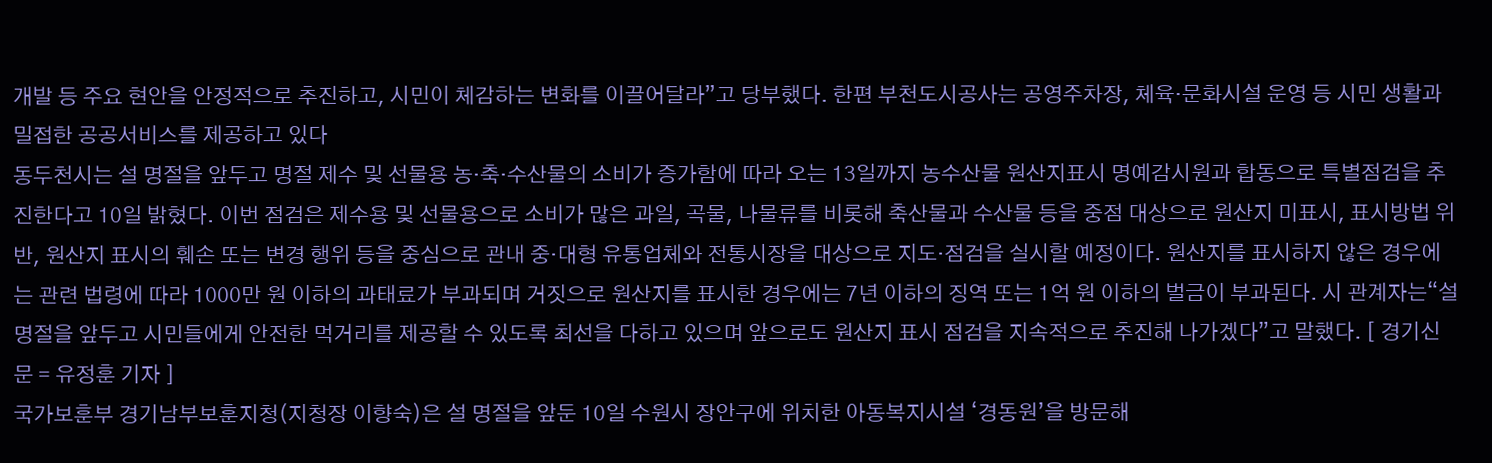개발 등 주요 현안을 안정적으로 추진하고, 시민이 체감하는 변화를 이끌어달라”고 당부했다. 한편 부천도시공사는 공영주차장, 체육·문화시설 운영 등 시민 생활과 밀접한 공공서비스를 제공하고 있다
동두천시는 설 명절을 앞두고 명절 제수 및 선물용 농·축·수산물의 소비가 증가함에 따라 오는 13일까지 농수산물 원산지표시 명예감시원과 합동으로 특별점검을 추진한다고 10일 밝혔다. 이번 점검은 제수용 및 선물용으로 소비가 많은 과일, 곡물, 나물류를 비롯해 축산물과 수산물 등을 중점 대상으로 원산지 미표시, 표시방법 위반, 원산지 표시의 훼손 또는 변경 행위 등을 중심으로 관내 중·대형 유통업체와 전통시장을 대상으로 지도·점검을 실시할 예정이다. 원산지를 표시하지 않은 경우에는 관련 법령에 따라 1000만 원 이하의 과태료가 부과되며 거짓으로 원산지를 표시한 경우에는 7년 이하의 징역 또는 1억 원 이하의 벌금이 부과된다. 시 관계자는“설 명절을 앞두고 시민들에게 안전한 먹거리를 제공할 수 있도록 최선을 다하고 있으며 앞으로도 원산지 표시 점검을 지속적으로 추진해 나가겠다”고 말했다. [ 경기신문 = 유정훈 기자 ]
국가보훈부 경기남부보훈지청(지청장 이향숙)은 설 명절을 앞둔 10일 수원시 장안구에 위치한 아동복지시설 ‘경동원’을 방문해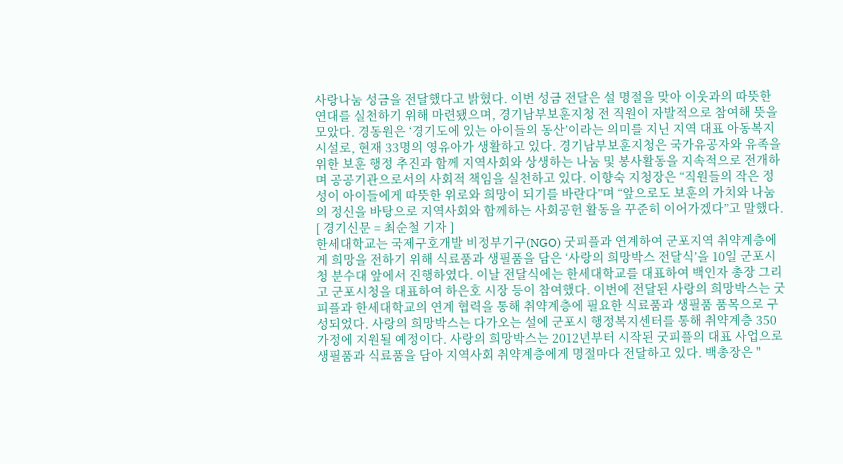사랑나눔 성금을 전달했다고 밝혔다. 이번 성금 전달은 설 명절을 맞아 이웃과의 따뜻한 연대를 실천하기 위해 마련됐으며, 경기남부보훈지청 전 직원이 자발적으로 참여해 뜻을 모았다. 경동원은 ‘경기도에 있는 아이들의 동산’이라는 의미를 지닌 지역 대표 아동복지시설로, 현재 33명의 영유아가 생활하고 있다. 경기남부보훈지청은 국가유공자와 유족을 위한 보훈 행정 추진과 함께 지역사회와 상생하는 나눔 및 봉사활동을 지속적으로 전개하며 공공기관으로서의 사회적 책임을 실천하고 있다. 이향숙 지청장은 “직원들의 작은 정성이 아이들에게 따뜻한 위로와 희망이 되기를 바란다”며 “앞으로도 보훈의 가치와 나눔의 정신을 바탕으로 지역사회와 함께하는 사회공헌 활동을 꾸준히 이어가겠다”고 말했다. [ 경기신문 = 최순철 기자 ]
한세대학교는 국제구호개발 비정부기구(NGO) 굿피플과 연계하여 군포지역 취약계층에게 희망을 전하기 위해 식료품과 생필품을 담은 ‘사랑의 희망박스 전달식’을 10일 군포시청 분수대 앞에서 진행하였다. 이날 전달식에는 한세대학교를 대표하여 백인자 총장 그리고 군포시청을 대표하여 하은호 시장 등이 참여했다. 이번에 전달된 사랑의 희망박스는 굿피플과 한세대학교의 연계 협력을 통해 취약계층에 필요한 식료품과 생필품 품목으로 구성되었다. 사랑의 희망박스는 다가오는 설에 군포시 행정복지센터를 통해 취약계층 350가정에 지원될 예정이다. 사랑의 희망박스는 2012년부터 시작된 굿피플의 대표 사업으로 생필품과 식료품을 담아 지역사회 취약계층에게 명절마다 전달하고 있다. 백총장은 "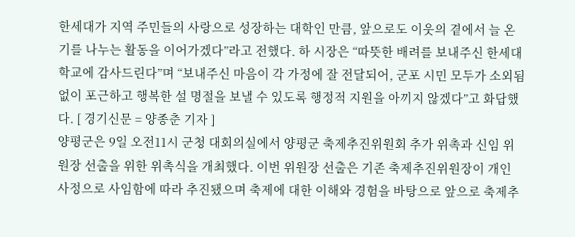한세대가 지역 주민들의 사랑으로 성장하는 대학인 만큼, 앞으로도 이웃의 곁에서 늘 온기를 나누는 활동을 이어가겠다”라고 전했다. 하 시장은 “따뜻한 배려를 보내주신 한세대학교에 감사드린다”며 “보내주신 마음이 각 가정에 잘 전달되어, 군포 시민 모두가 소외됨 없이 포근하고 행복한 설 명절을 보낼 수 있도록 행정적 지원을 아끼지 않겠다”고 화답했다. [ 경기신문 = 양종춘 기자 ]
양평군은 9일 오전11시 군청 대회의실에서 양평군 축제추진위원회 추가 위촉과 신임 위원장 선출을 위한 위촉식을 개최했다. 이번 위원장 선출은 기존 축제추진위원장이 개인 사정으로 사임함에 따라 추진됐으며 축제에 대한 이해와 경험을 바탕으로 앞으로 축제추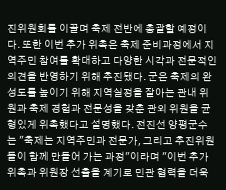진위원회를 이끌며 축제 전반에 총괄할 예정이다. 또한 이번 추가 위촉은 축제 준비과정에서 지역주민 참여를 확대하고 다양한 시각과 전문적인 의견을 반영하기 위해 추진됐다. 군은 축제의 완성도를 높이기 위해 지역실정을 잘아는 관내 위원과 축제 경험과 전문성을 갖춘 관외 위원을 균형있게 위촉했다고 설명했다. 전진선 양평군수는 "축제는 지역주민과 전문가, 그리고 추진위원들이 함께 만들어 가는 과정"이라며 "이번 추가 위촉과 위원장 선출을 계기로 민관 협력을 더욱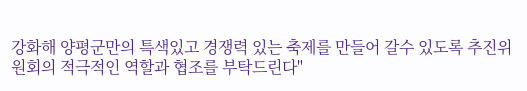강화해 양평군만의 특색있고 경쟁력 있는 축제를 만들어 갈수 있도록 추진위원회의 적극적인 역할과 협조를 부탁드린다"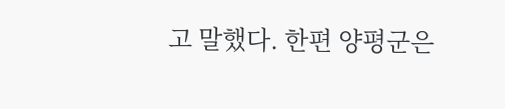고 말했다. 한편 양평군은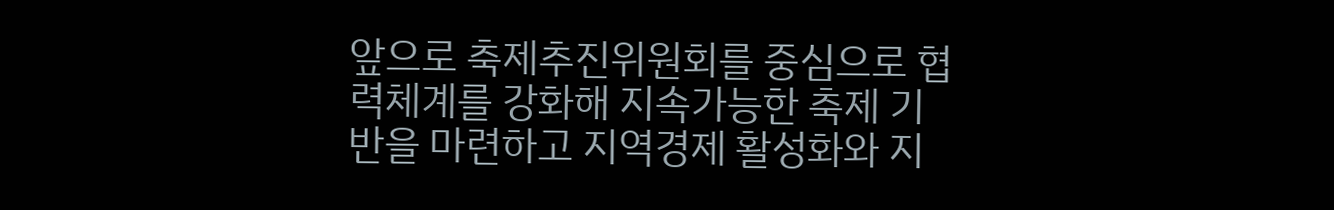앞으로 축제추진위원회를 중심으로 협력체계를 강화해 지속가능한 축제 기반을 마련하고 지역경제 활성화와 지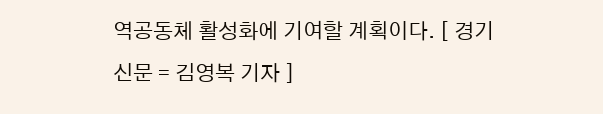역공동체 활성화에 기여할 계획이다. [ 경기신문 = 김영복 기자 ]